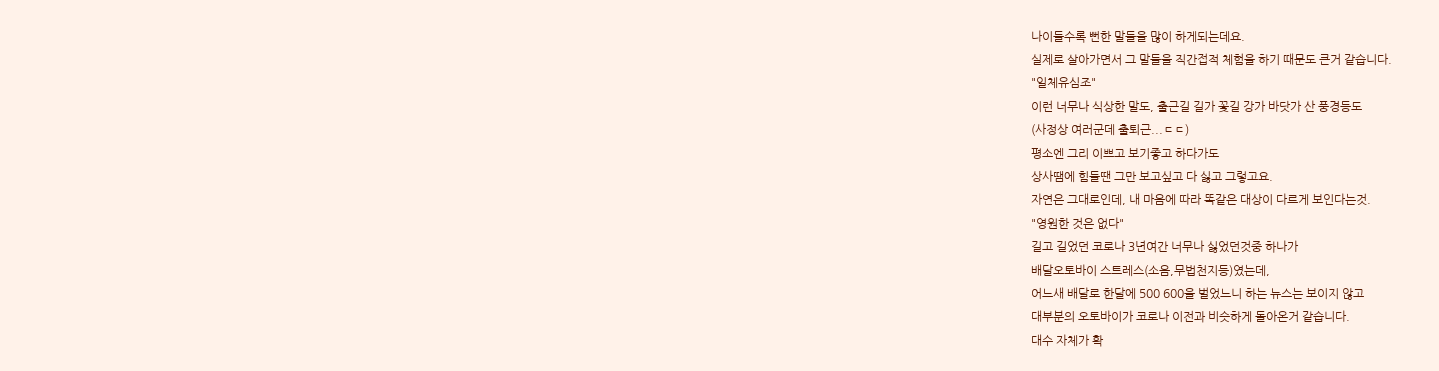나이들수록 뻔한 말들을 많이 하게되는데요.
실제로 살아가면서 그 말들을 직간접적 체험을 하기 때문도 큰거 같습니다.
"일체유심조"
이런 너무나 식상한 말도, 출근길 길가 꽃길 강가 바닷가 산 풍경등도
(사정상 여러군데 출퇴근...ㄷㄷ)
평소엔 그리 이쁘고 보기좋고 하다가도
상사땜에 힘들땐 그만 보고싶고 다 싫고 그렇고요.
자연은 그대로인데, 내 마음에 따라 똑같은 대상이 다르게 보인다는것.
"영원한 것은 없다"
길고 길었던 코로나 3년여간 너무나 싫었던것중 하나가
배달오토바이 스트레스(소음,무법천지등)였는데,
어느새 배달로 한달에 500 600을 벌었느니 하는 뉴스는 보이지 않고
대부분의 오토바이가 코로나 이전과 비슷하게 돌아온거 같습니다.
대수 자체가 확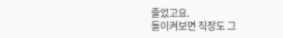줄었고요.
돌이켜보면 직장도 그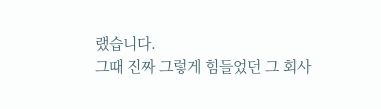랬습니다.
그때 진짜 그렇게 힘들었던 그 회사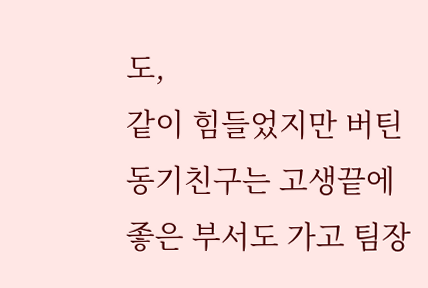도,
같이 힘들었지만 버틴 동기친구는 고생끝에
좋은 부서도 가고 팀장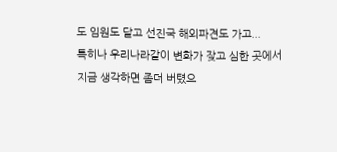도 임원도 달고 선진국 해외파견도 가고...
특히나 우리나라같이 변화가 잦고 심한 곳에서
지금 생각하면 좀더 버텼으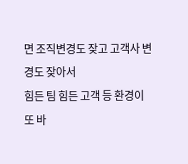면 조직변경도 잦고 고객사 변경도 잦아서
힘든 팀 힘든 고객 등 환경이 또 바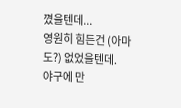꼈을텐데...
영원히 힘든건 (아마도?) 없었을텐데.
야구에 만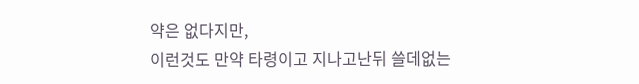약은 없다지만,
이런것도 만약 타령이고 지나고난뒤 쓸데없는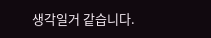생각일거 같습니다.